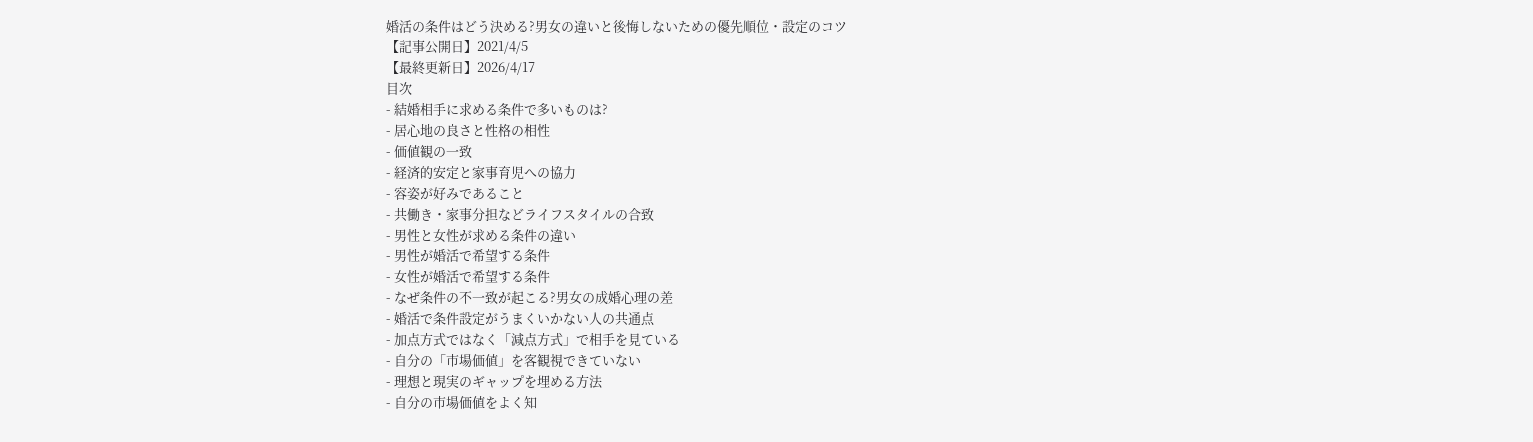婚活の条件はどう決める?男女の違いと後悔しないための優先順位・設定のコツ
【記事公開日】2021/4/5
【最終更新日】2026/4/17
目次
- 結婚相手に求める条件で多いものは?
- 居心地の良さと性格の相性
- 価値観の一致
- 経済的安定と家事育児への協力
- 容姿が好みであること
- 共働き・家事分担などライフスタイルの合致
- 男性と女性が求める条件の違い
- 男性が婚活で希望する条件
- 女性が婚活で希望する条件
- なぜ条件の不一致が起こる?男女の成婚心理の差
- 婚活で条件設定がうまくいかない人の共通点
- 加点方式ではなく「減点方式」で相手を見ている
- 自分の「市場価値」を客観視できていない
- 理想と現実のギャップを埋める方法
- 自分の市場価値をよく知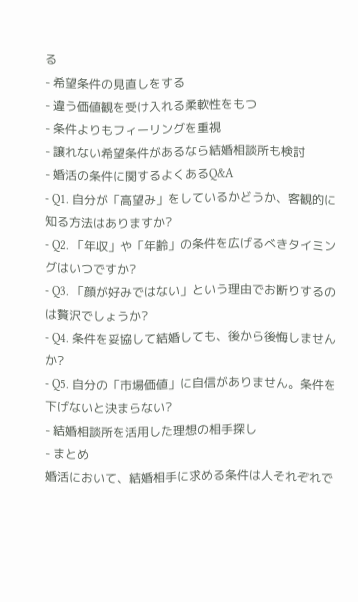る
- 希望条件の見直しをする
- 違う価値観を受け入れる柔軟性をもつ
- 条件よりもフィーリングを重視
- 譲れない希望条件があるなら結婚相談所も検討
- 婚活の条件に関するよくあるQ&A
- Q1. 自分が「高望み」をしているかどうか、客観的に知る方法はありますか?
- Q2. 「年収」や「年齢」の条件を広げるべきタイミングはいつですか?
- Q3. 「顔が好みではない」という理由でお断りするのは贅沢でしょうか?
- Q4. 条件を妥協して結婚しても、後から後悔しませんか?
- Q5. 自分の「市場価値」に自信がありません。条件を下げないと決まらない?
- 結婚相談所を活用した理想の相手探し
- まとめ
婚活において、結婚相手に求める条件は人それぞれで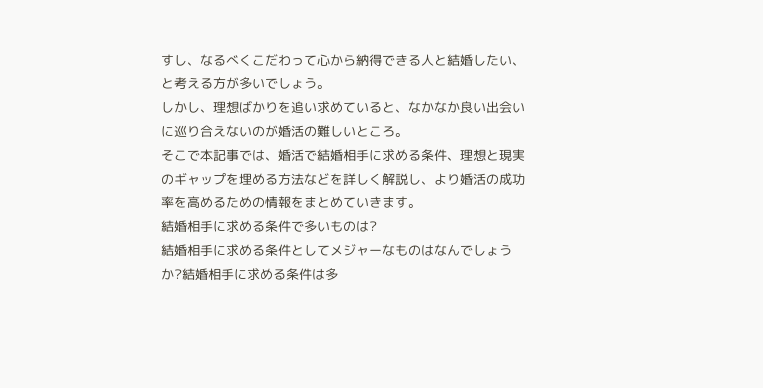すし、なるべくこだわって心から納得できる人と結婚したい、と考える方が多いでしょう。
しかし、理想ばかりを追い求めていると、なかなか良い出会いに巡り合えないのが婚活の難しいところ。
そこで本記事では、婚活で結婚相手に求める条件、理想と現実のギャップを埋める方法などを詳しく解説し、より婚活の成功率を高めるための情報をまとめていきます。
結婚相手に求める条件で多いものは?
結婚相手に求める条件としてメジャーなものはなんでしょうか?結婚相手に求める条件は多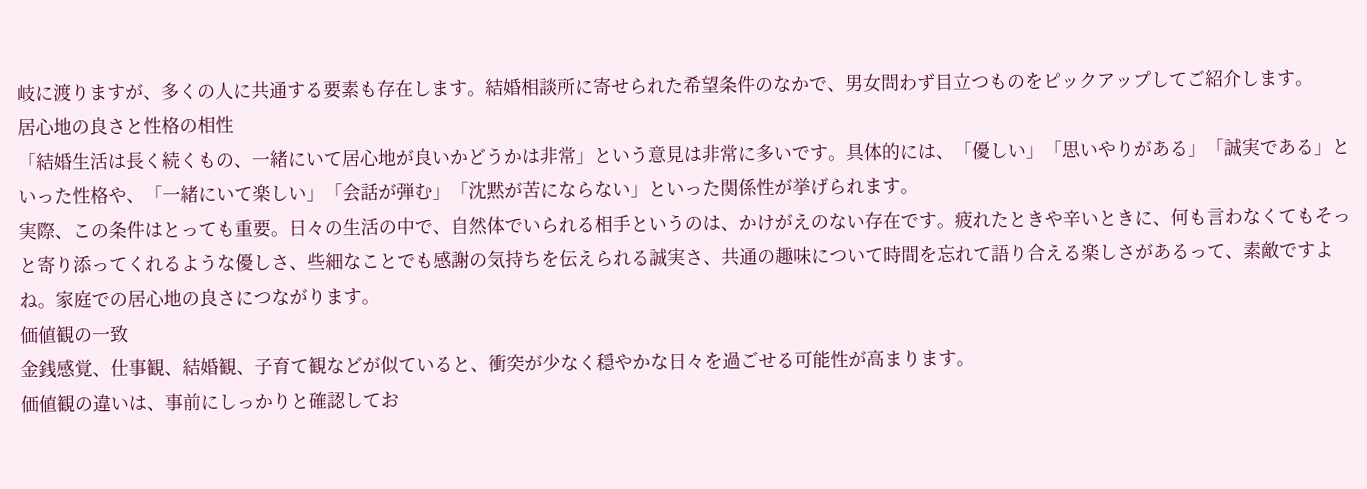岐に渡りますが、多くの人に共通する要素も存在します。結婚相談所に寄せられた希望条件のなかで、男女問わず目立つものをピックアップしてご紹介します。
居心地の良さと性格の相性
「結婚生活は長く続くもの、一緒にいて居心地が良いかどうかは非常」という意見は非常に多いです。具体的には、「優しい」「思いやりがある」「誠実である」といった性格や、「一緒にいて楽しい」「会話が弾む」「沈黙が苦にならない」といった関係性が挙げられます。
実際、この条件はとっても重要。日々の生活の中で、自然体でいられる相手というのは、かけがえのない存在です。疲れたときや辛いときに、何も言わなくてもそっと寄り添ってくれるような優しさ、些細なことでも感謝の気持ちを伝えられる誠実さ、共通の趣味について時間を忘れて語り合える楽しさがあるって、素敵ですよね。家庭での居心地の良さにつながります。
価値観の一致
金銭感覚、仕事観、結婚観、子育て観などが似ていると、衝突が少なく穏やかな日々を過ごせる可能性が高まります。
価値観の違いは、事前にしっかりと確認してお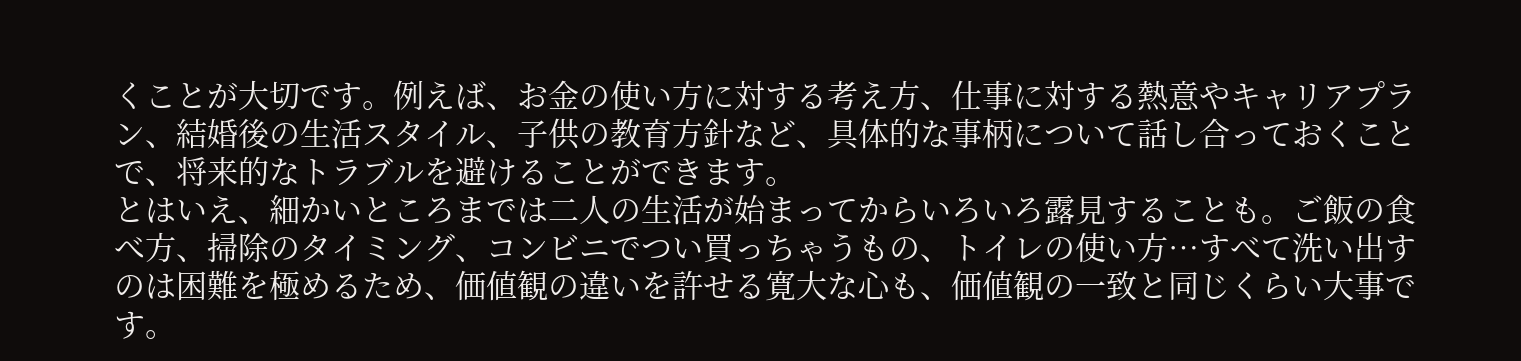くことが大切です。例えば、お金の使い方に対する考え方、仕事に対する熱意やキャリアプラン、結婚後の生活スタイル、子供の教育方針など、具体的な事柄について話し合っておくことで、将来的なトラブルを避けることができます。
とはいえ、細かいところまでは二人の生活が始まってからいろいろ露見することも。ご飯の食べ方、掃除のタイミング、コンビニでつい買っちゃうもの、トイレの使い方…すべて洗い出すのは困難を極めるため、価値観の違いを許せる寛大な心も、価値観の一致と同じくらい大事です。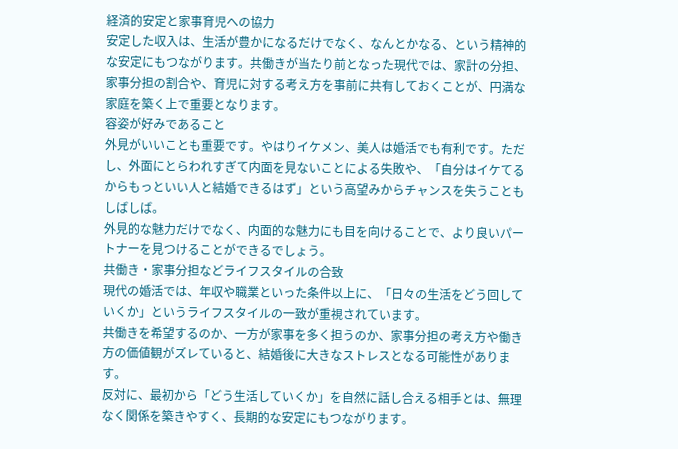経済的安定と家事育児への協力
安定した収入は、生活が豊かになるだけでなく、なんとかなる、という精神的な安定にもつながります。共働きが当たり前となった現代では、家計の分担、家事分担の割合や、育児に対する考え方を事前に共有しておくことが、円満な家庭を築く上で重要となります。
容姿が好みであること
外見がいいことも重要です。やはりイケメン、美人は婚活でも有利です。ただし、外面にとらわれすぎて内面を見ないことによる失敗や、「自分はイケてるからもっといい人と結婚できるはず」という高望みからチャンスを失うこともしばしば。
外見的な魅力だけでなく、内面的な魅力にも目を向けることで、より良いパートナーを見つけることができるでしょう。
共働き・家事分担などライフスタイルの合致
現代の婚活では、年収や職業といった条件以上に、「日々の生活をどう回していくか」というライフスタイルの一致が重視されています。
共働きを希望するのか、一方が家事を多く担うのか、家事分担の考え方や働き方の価値観がズレていると、結婚後に大きなストレスとなる可能性があります。
反対に、最初から「どう生活していくか」を自然に話し合える相手とは、無理なく関係を築きやすく、長期的な安定にもつながります。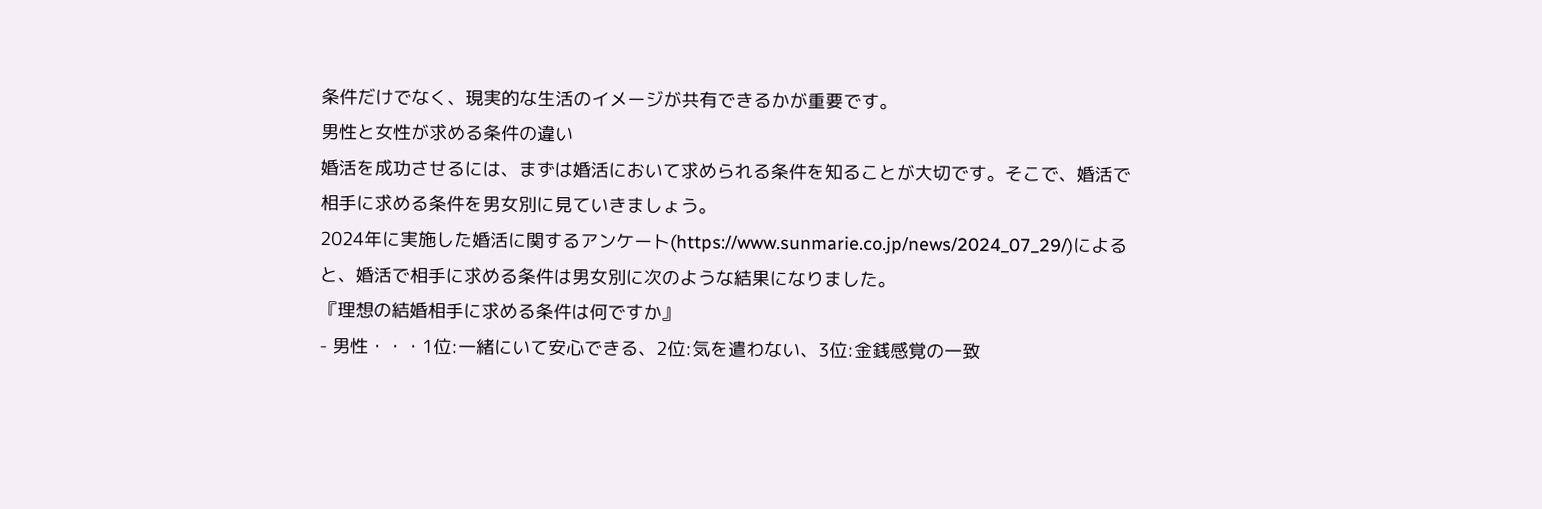条件だけでなく、現実的な生活のイメージが共有できるかが重要です。
男性と女性が求める条件の違い
婚活を成功させるには、まずは婚活において求められる条件を知ることが大切です。そこで、婚活で相手に求める条件を男女別に見ていきましょう。
2024年に実施した婚活に関するアンケート(https://www.sunmarie.co.jp/news/2024_07_29/)によると、婚活で相手に求める条件は男女別に次のような結果になりました。
『理想の結婚相手に求める条件は何ですか』
- 男性・・・1位:一緒にいて安心できる、2位:気を遣わない、3位:金銭感覚の一致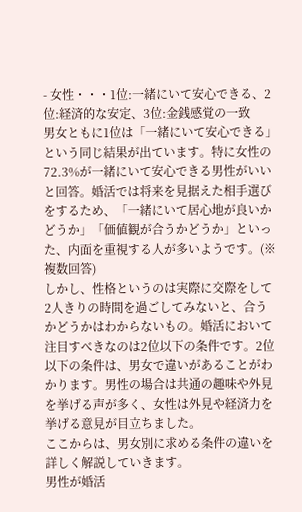- 女性・・・1位:一緒にいて安心できる、2位:経済的な安定、3位:金銭感覚の一致
男女ともに1位は「一緒にいて安心できる」という同じ結果が出ています。特に女性の72.3%が一緒にいて安心できる男性がいいと回答。婚活では将来を見据えた相手選びをするため、「一緒にいて居心地が良いかどうか」「価値観が合うかどうか」といった、内面を重視する人が多いようです。(※複数回答)
しかし、性格というのは実際に交際をして2人きりの時間を過ごしてみないと、合うかどうかはわからないもの。婚活において注目すべきなのは2位以下の条件です。2位以下の条件は、男女で違いがあることがわかります。男性の場合は共通の趣味や外見を挙げる声が多く、女性は外見や経済力を挙げる意見が目立ちました。
ここからは、男女別に求める条件の違いを詳しく解説していきます。
男性が婚活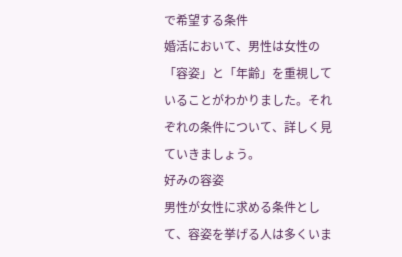で希望する条件
婚活において、男性は女性の「容姿」と「年齢」を重視していることがわかりました。それぞれの条件について、詳しく見ていきましょう。
好みの容姿
男性が女性に求める条件として、容姿を挙げる人は多くいま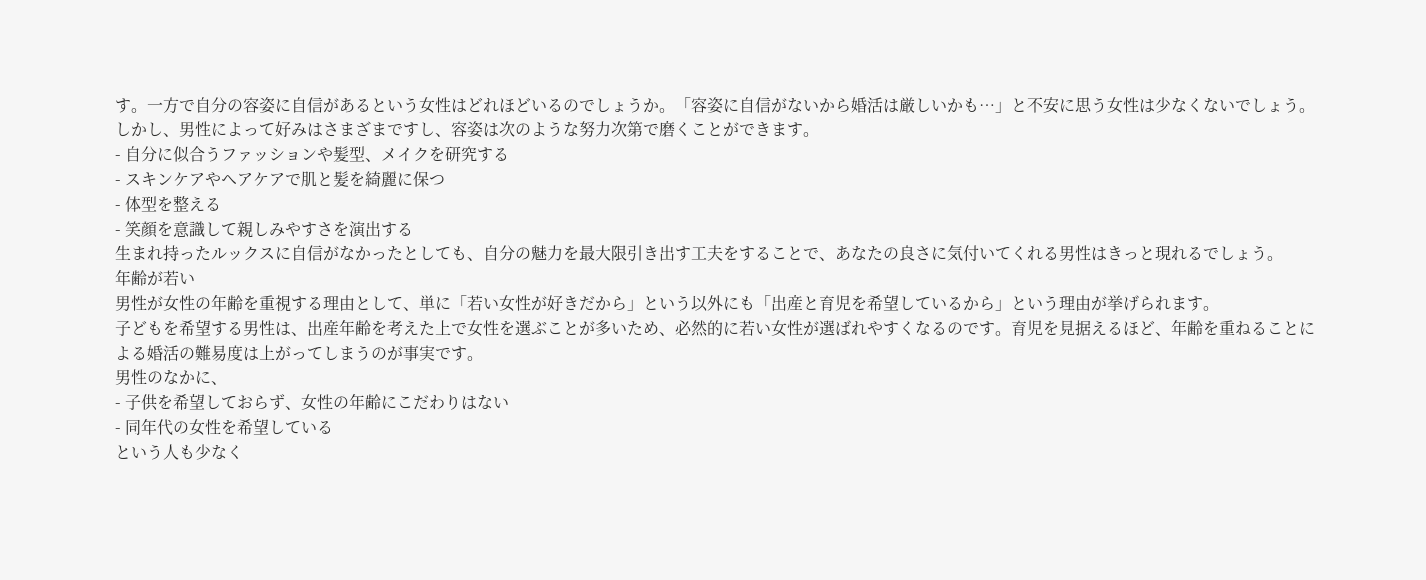す。一方で自分の容姿に自信があるという女性はどれほどいるのでしょうか。「容姿に自信がないから婚活は厳しいかも…」と不安に思う女性は少なくないでしょう。
しかし、男性によって好みはさまざまですし、容姿は次のような努力次第で磨くことができます。
- 自分に似合うファッションや髪型、メイクを研究する
- スキンケアやヘアケアで肌と髪を綺麗に保つ
- 体型を整える
- 笑顔を意識して親しみやすさを演出する
生まれ持ったルックスに自信がなかったとしても、自分の魅力を最大限引き出す工夫をすることで、あなたの良さに気付いてくれる男性はきっと現れるでしょう。
年齢が若い
男性が女性の年齢を重視する理由として、単に「若い女性が好きだから」という以外にも「出産と育児を希望しているから」という理由が挙げられます。
子どもを希望する男性は、出産年齢を考えた上で女性を選ぶことが多いため、必然的に若い女性が選ばれやすくなるのです。育児を見据えるほど、年齢を重ねることによる婚活の難易度は上がってしまうのが事実です。
男性のなかに、
- 子供を希望しておらず、女性の年齢にこだわりはない
- 同年代の女性を希望している
という人も少なく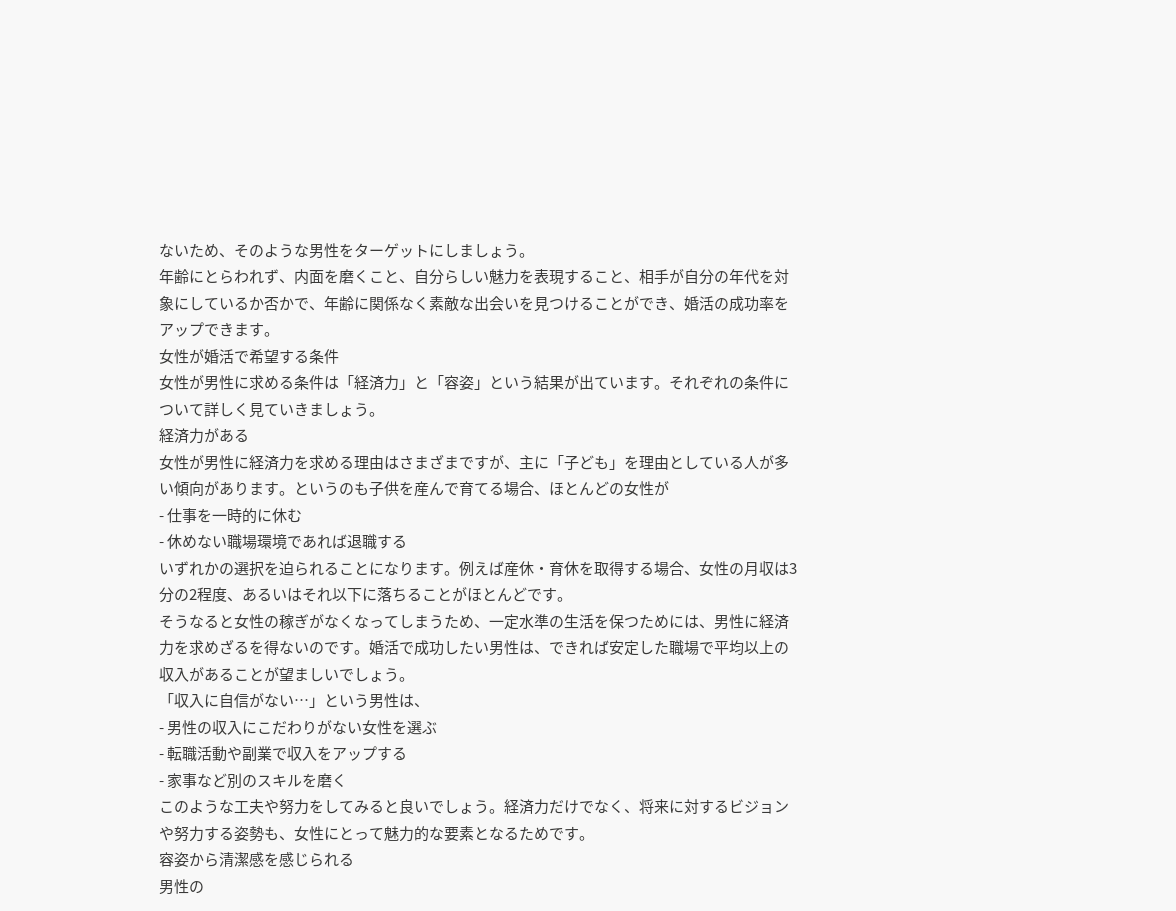ないため、そのような男性をターゲットにしましょう。
年齢にとらわれず、内面を磨くこと、自分らしい魅力を表現すること、相手が自分の年代を対象にしているか否かで、年齢に関係なく素敵な出会いを見つけることができ、婚活の成功率をアップできます。
女性が婚活で希望する条件
女性が男性に求める条件は「経済力」と「容姿」という結果が出ています。それぞれの条件について詳しく見ていきましょう。
経済力がある
女性が男性に経済力を求める理由はさまざまですが、主に「子ども」を理由としている人が多い傾向があります。というのも子供を産んで育てる場合、ほとんどの女性が
- 仕事を一時的に休む
- 休めない職場環境であれば退職する
いずれかの選択を迫られることになります。例えば産休・育休を取得する場合、女性の月収は3分の2程度、あるいはそれ以下に落ちることがほとんどです。
そうなると女性の稼ぎがなくなってしまうため、一定水準の生活を保つためには、男性に経済力を求めざるを得ないのです。婚活で成功したい男性は、できれば安定した職場で平均以上の収入があることが望ましいでしょう。
「収入に自信がない…」という男性は、
- 男性の収入にこだわりがない女性を選ぶ
- 転職活動や副業で収入をアップする
- 家事など別のスキルを磨く
このような工夫や努力をしてみると良いでしょう。経済力だけでなく、将来に対するビジョンや努力する姿勢も、女性にとって魅力的な要素となるためです。
容姿から清潔感を感じられる
男性の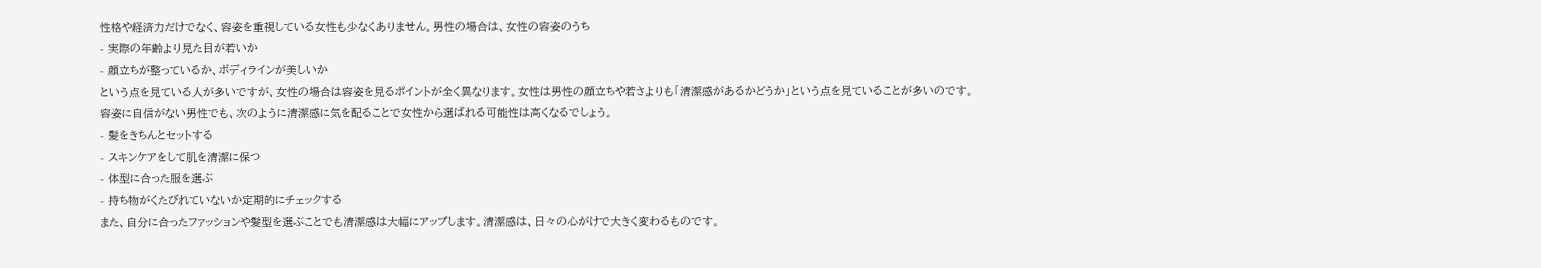性格や経済力だけでなく、容姿を重視している女性も少なくありません。男性の場合は、女性の容姿のうち
- 実際の年齢より見た目が若いか
- 顔立ちが整っているか、ボディラインが美しいか
という点を見ている人が多いですが、女性の場合は容姿を見るポイントが全く異なります。女性は男性の顔立ちや若さよりも「清潔感があるかどうか」という点を見ていることが多いのです。
容姿に自信がない男性でも、次のように清潔感に気を配ることで女性から選ばれる可能性は高くなるでしょう。
- 髪をきちんとセットする
- スキンケアをして肌を清潔に保つ
- 体型に合った服を選ぶ
- 持ち物がくたびれていないか定期的にチェックする
また、自分に合ったファッションや髪型を選ぶことでも清潔感は大幅にアップします。清潔感は、日々の心がけで大きく変わるものです。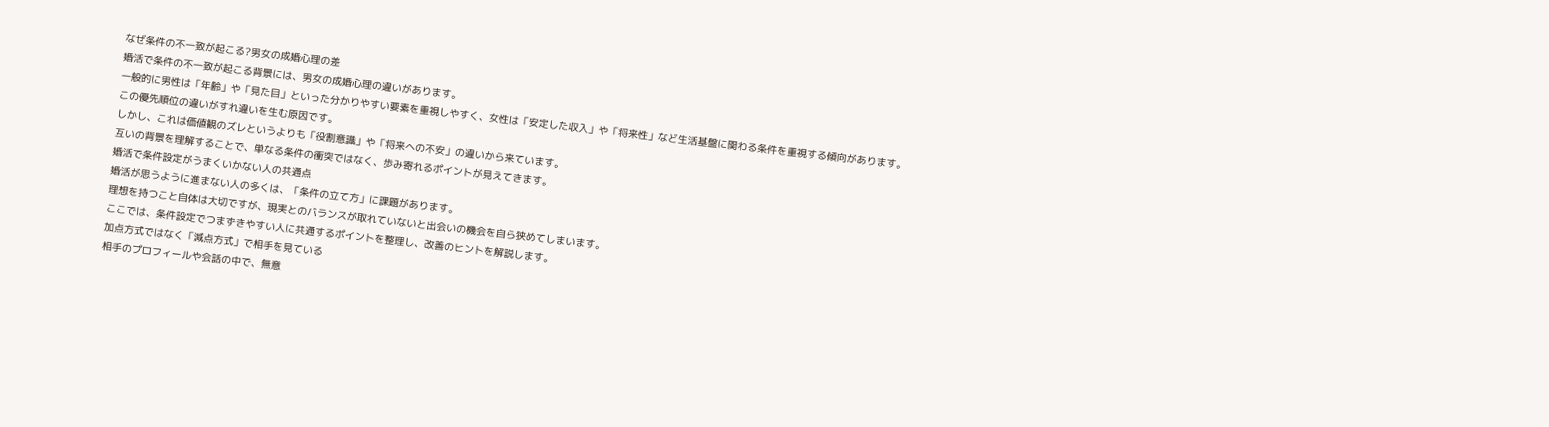なぜ条件の不一致が起こる?男女の成婚心理の差
婚活で条件の不一致が起こる背景には、男女の成婚心理の違いがあります。
一般的に男性は「年齢」や「見た目」といった分かりやすい要素を重視しやすく、女性は「安定した収入」や「将来性」など生活基盤に関わる条件を重視する傾向があります。
この優先順位の違いがすれ違いを生む原因です。
しかし、これは価値観のズレというよりも「役割意識」や「将来への不安」の違いから来ています。
互いの背景を理解することで、単なる条件の衝突ではなく、歩み寄れるポイントが見えてきます。
婚活で条件設定がうまくいかない人の共通点
婚活が思うように進まない人の多くは、「条件の立て方」に課題があります。
理想を持つこと自体は大切ですが、現実とのバランスが取れていないと出会いの機会を自ら狭めてしまいます。
ここでは、条件設定でつまずきやすい人に共通するポイントを整理し、改善のヒントを解説します。
加点方式ではなく「減点方式」で相手を見ている
相手のプロフィールや会話の中で、無意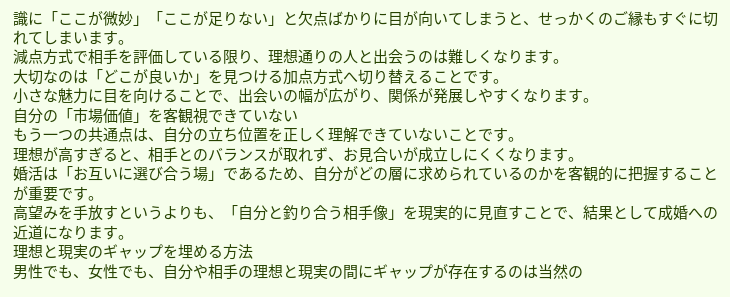識に「ここが微妙」「ここが足りない」と欠点ばかりに目が向いてしまうと、せっかくのご縁もすぐに切れてしまいます。
減点方式で相手を評価している限り、理想通りの人と出会うのは難しくなります。
大切なのは「どこが良いか」を見つける加点方式へ切り替えることです。
小さな魅力に目を向けることで、出会いの幅が広がり、関係が発展しやすくなります。
自分の「市場価値」を客観視できていない
もう一つの共通点は、自分の立ち位置を正しく理解できていないことです。
理想が高すぎると、相手とのバランスが取れず、お見合いが成立しにくくなります。
婚活は「お互いに選び合う場」であるため、自分がどの層に求められているのかを客観的に把握することが重要です。
高望みを手放すというよりも、「自分と釣り合う相手像」を現実的に見直すことで、結果として成婚への近道になります。
理想と現実のギャップを埋める方法
男性でも、女性でも、自分や相手の理想と現実の間にギャップが存在するのは当然の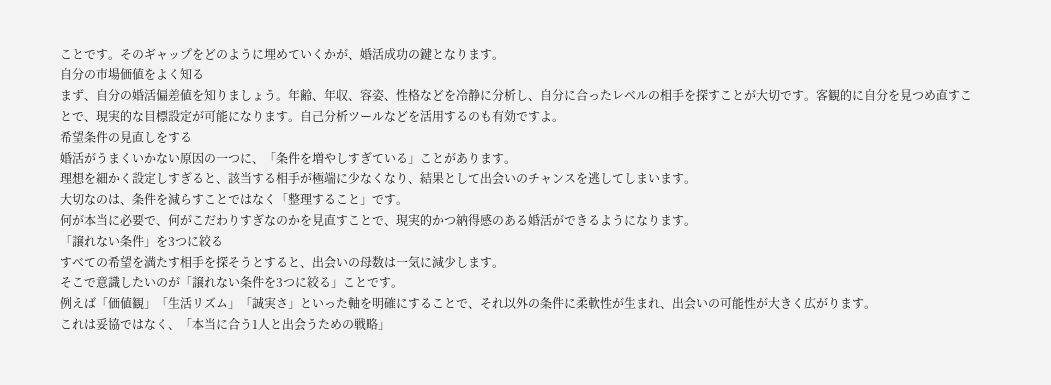ことです。そのギャップをどのように埋めていくかが、婚活成功の鍵となります。
自分の市場価値をよく知る
まず、自分の婚活偏差値を知りましょう。年齢、年収、容姿、性格などを冷静に分析し、自分に合ったレベルの相手を探すことが大切です。客観的に自分を見つめ直すことで、現実的な目標設定が可能になります。自己分析ツールなどを活用するのも有効ですよ。
希望条件の見直しをする
婚活がうまくいかない原因の一つに、「条件を増やしすぎている」ことがあります。
理想を細かく設定しすぎると、該当する相手が極端に少なくなり、結果として出会いのチャンスを逃してしまいます。
大切なのは、条件を減らすことではなく「整理すること」です。
何が本当に必要で、何がこだわりすぎなのかを見直すことで、現実的かつ納得感のある婚活ができるようになります。
「譲れない条件」を3つに絞る
すべての希望を満たす相手を探そうとすると、出会いの母数は一気に減少します。
そこで意識したいのが「譲れない条件を3つに絞る」ことです。
例えば「価値観」「生活リズム」「誠実さ」といった軸を明確にすることで、それ以外の条件に柔軟性が生まれ、出会いの可能性が大きく広がります。
これは妥協ではなく、「本当に合う1人と出会うための戦略」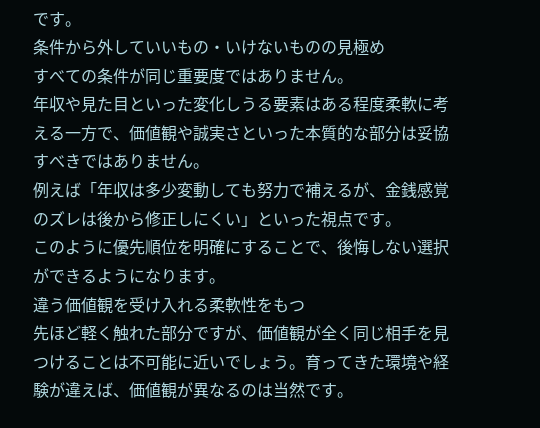です。
条件から外していいもの・いけないものの見極め
すべての条件が同じ重要度ではありません。
年収や見た目といった変化しうる要素はある程度柔軟に考える一方で、価値観や誠実さといった本質的な部分は妥協すべきではありません。
例えば「年収は多少変動しても努力で補えるが、金銭感覚のズレは後から修正しにくい」といった視点です。
このように優先順位を明確にすることで、後悔しない選択ができるようになります。
違う価値観を受け入れる柔軟性をもつ
先ほど軽く触れた部分ですが、価値観が全く同じ相手を見つけることは不可能に近いでしょう。育ってきた環境や経験が違えば、価値観が異なるのは当然です。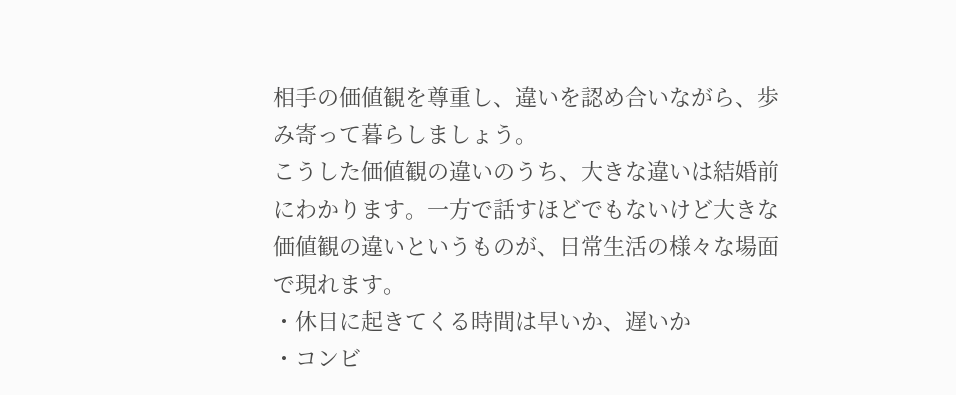相手の価値観を尊重し、違いを認め合いながら、歩み寄って暮らしましょう。
こうした価値観の違いのうち、大きな違いは結婚前にわかります。一方で話すほどでもないけど大きな価値観の違いというものが、日常生活の様々な場面で現れます。
・休日に起きてくる時間は早いか、遅いか
・コンビ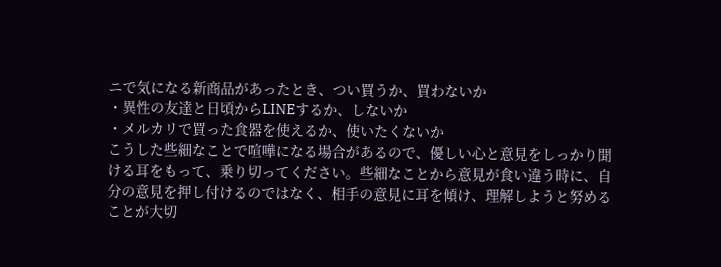ニで気になる新商品があったとき、つい買うか、買わないか
・異性の友達と日頃からLINEするか、しないか
・メルカリで買った食器を使えるか、使いたくないか
こうした些細なことで喧嘩になる場合があるので、優しい心と意見をしっかり聞ける耳をもって、乗り切ってください。些細なことから意見が食い違う時に、自分の意見を押し付けるのではなく、相手の意見に耳を傾け、理解しようと努めることが大切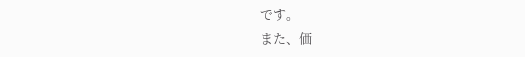です。
また、価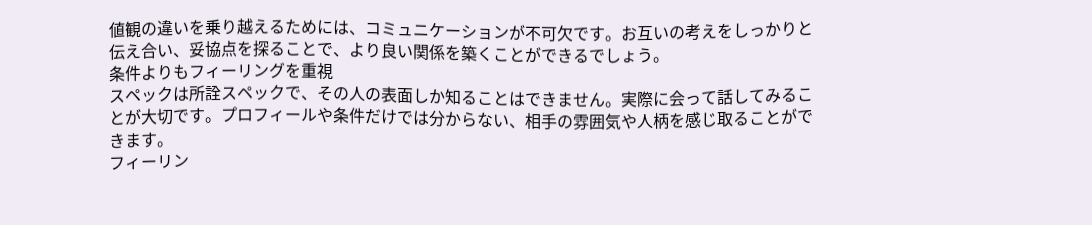値観の違いを乗り越えるためには、コミュニケーションが不可欠です。お互いの考えをしっかりと伝え合い、妥協点を探ることで、より良い関係を築くことができるでしょう。
条件よりもフィーリングを重視
スペックは所詮スペックで、その人の表面しか知ることはできません。実際に会って話してみることが大切です。プロフィールや条件だけでは分からない、相手の雰囲気や人柄を感じ取ることができます。
フィーリン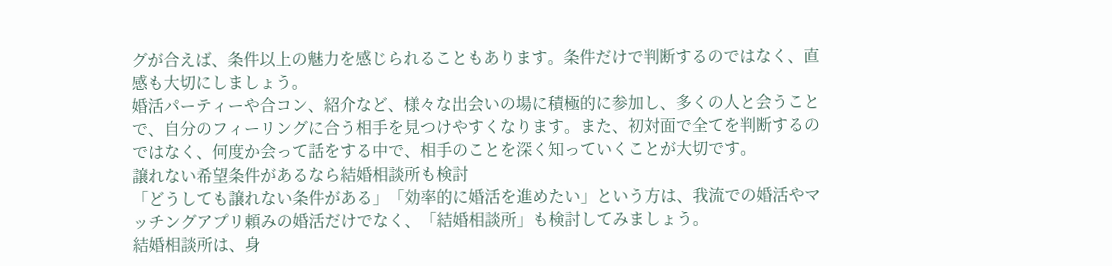グが合えば、条件以上の魅力を感じられることもあります。条件だけで判断するのではなく、直感も大切にしましょう。
婚活パーティーや合コン、紹介など、様々な出会いの場に積極的に参加し、多くの人と会うことで、自分のフィーリングに合う相手を見つけやすくなります。また、初対面で全てを判断するのではなく、何度か会って話をする中で、相手のことを深く知っていくことが大切です。
譲れない希望条件があるなら結婚相談所も検討
「どうしても譲れない条件がある」「効率的に婚活を進めたい」という方は、我流での婚活やマッチングアプリ頼みの婚活だけでなく、「結婚相談所」も検討してみましょう。
結婚相談所は、身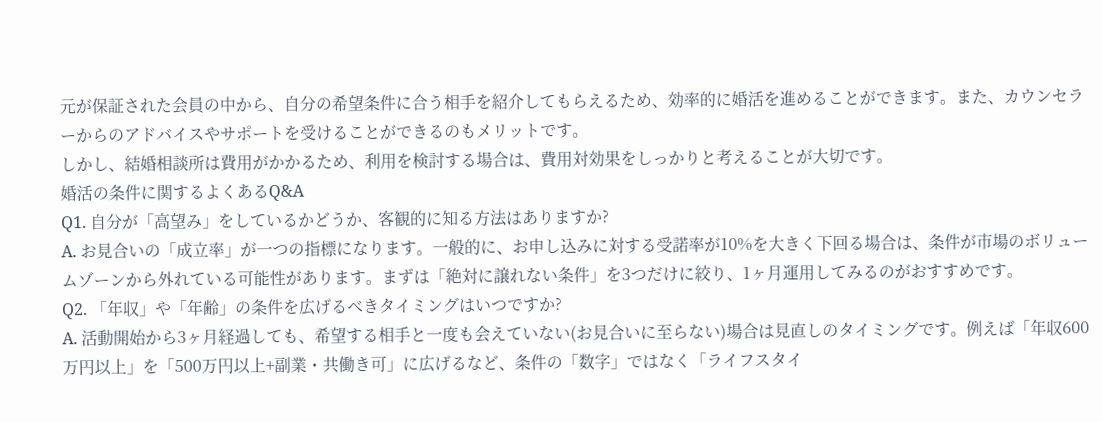元が保証された会員の中から、自分の希望条件に合う相手を紹介してもらえるため、効率的に婚活を進めることができます。また、カウンセラーからのアドバイスやサポートを受けることができるのもメリットです。
しかし、結婚相談所は費用がかかるため、利用を検討する場合は、費用対効果をしっかりと考えることが大切です。
婚活の条件に関するよくあるQ&A
Q1. 自分が「高望み」をしているかどうか、客観的に知る方法はありますか?
A. お見合いの「成立率」が一つの指標になります。一般的に、お申し込みに対する受諾率が10%を大きく下回る場合は、条件が市場のボリュームゾーンから外れている可能性があります。まずは「絶対に譲れない条件」を3つだけに絞り、1ヶ月運用してみるのがおすすめです。
Q2. 「年収」や「年齢」の条件を広げるべきタイミングはいつですか?
A. 活動開始から3ヶ月経過しても、希望する相手と一度も会えていない(お見合いに至らない)場合は見直しのタイミングです。例えば「年収600万円以上」を「500万円以上+副業・共働き可」に広げるなど、条件の「数字」ではなく「ライフスタイ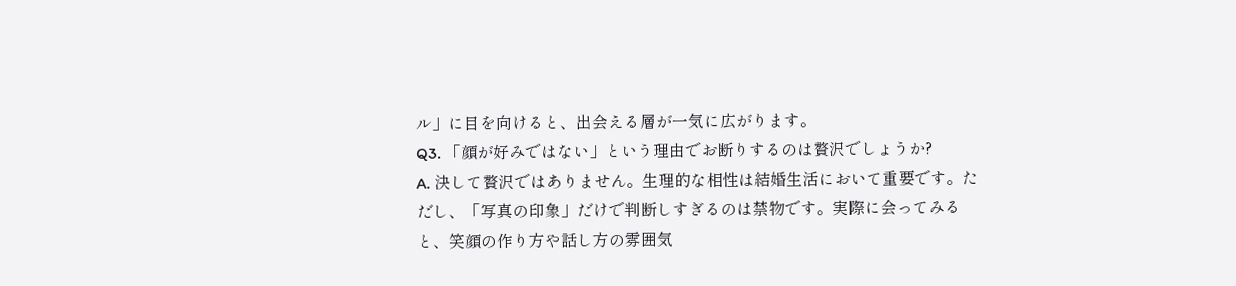ル」に目を向けると、出会える層が一気に広がります。
Q3. 「顔が好みではない」という理由でお断りするのは贅沢でしょうか?
A. 決して贅沢ではありません。生理的な相性は結婚生活において重要です。ただし、「写真の印象」だけで判断しすぎるのは禁物です。実際に会ってみると、笑顔の作り方や話し方の雰囲気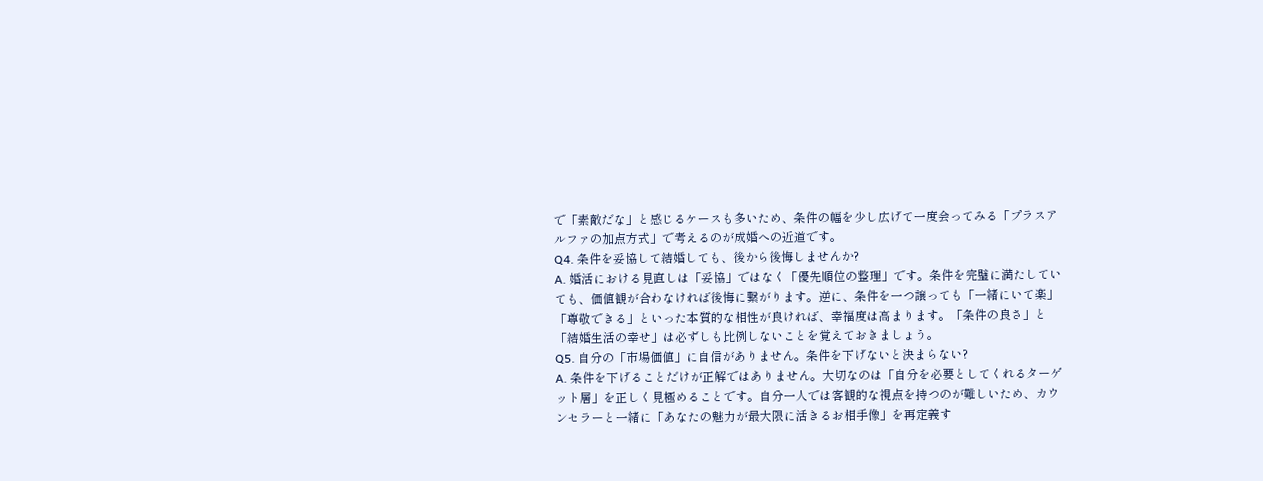で「素敵だな」と感じるケースも多いため、条件の幅を少し広げて一度会ってみる「プラスアルファの加点方式」で考えるのが成婚への近道です。
Q4. 条件を妥協して結婚しても、後から後悔しませんか?
A. 婚活における見直しは「妥協」ではなく「優先順位の整理」です。条件を完璧に満たしていても、価値観が合わなければ後悔に繋がります。逆に、条件を一つ譲っても「一緒にいて楽」「尊敬できる」といった本質的な相性が良ければ、幸福度は高まります。「条件の良さ」と「結婚生活の幸せ」は必ずしも比例しないことを覚えておきましょう。
Q5. 自分の「市場価値」に自信がありません。条件を下げないと決まらない?
A. 条件を下げることだけが正解ではありません。大切なのは「自分を必要としてくれるターゲット層」を正しく見極めることです。自分一人では客観的な視点を持つのが難しいため、カウンセラーと一緒に「あなたの魅力が最大限に活きるお相手像」を再定義す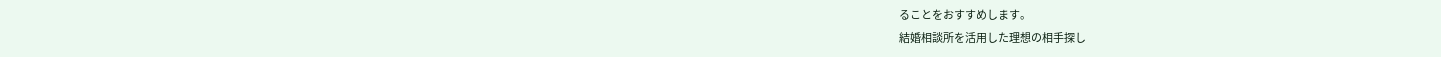ることをおすすめします。
結婚相談所を活用した理想の相手探し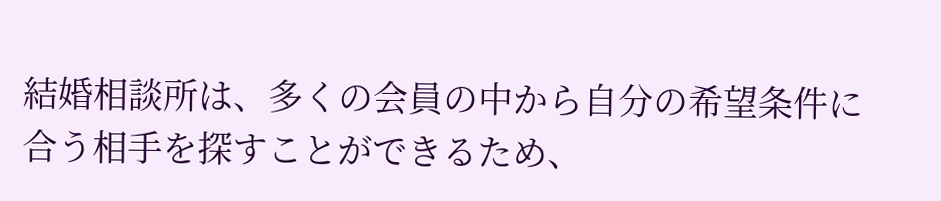結婚相談所は、多くの会員の中から自分の希望条件に合う相手を探すことができるため、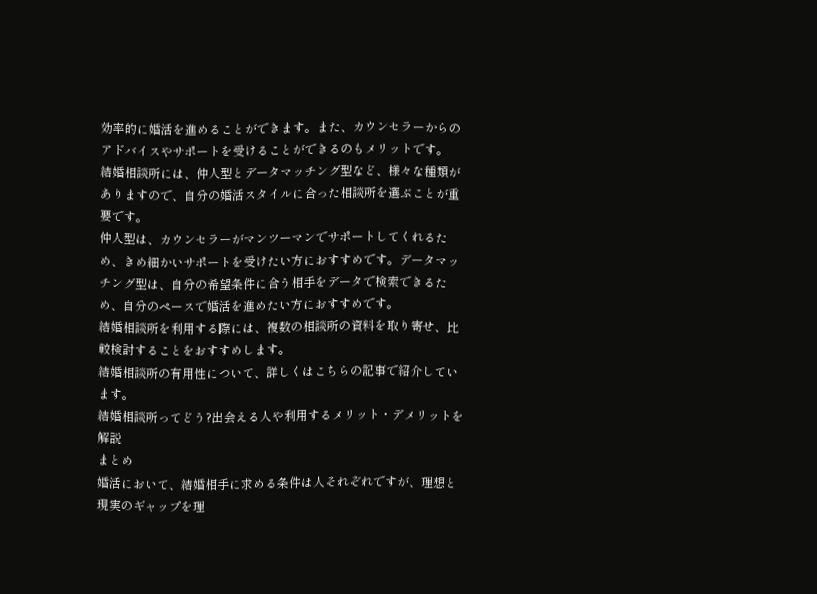効率的に婚活を進めることができます。また、カウンセラーからのアドバイスやサポートを受けることができるのもメリットです。
結婚相談所には、仲人型とデータマッチング型など、様々な種類がありますので、自分の婚活スタイルに合った相談所を選ぶことが重要です。
仲人型は、カウンセラーがマンツーマンでサポートしてくれるため、きめ細かいサポートを受けたい方におすすめです。データマッチング型は、自分の希望条件に合う相手をデータで検索できるため、自分のペースで婚活を進めたい方におすすめです。
結婚相談所を利用する際には、複数の相談所の資料を取り寄せ、比較検討することをおすすめします。
結婚相談所の有用性について、詳しくはこちらの記事で紹介しています。
結婚相談所ってどう?出会える人や利用するメリット・デメリットを解説
まとめ
婚活において、結婚相手に求める条件は人それぞれですが、理想と現実のギャップを理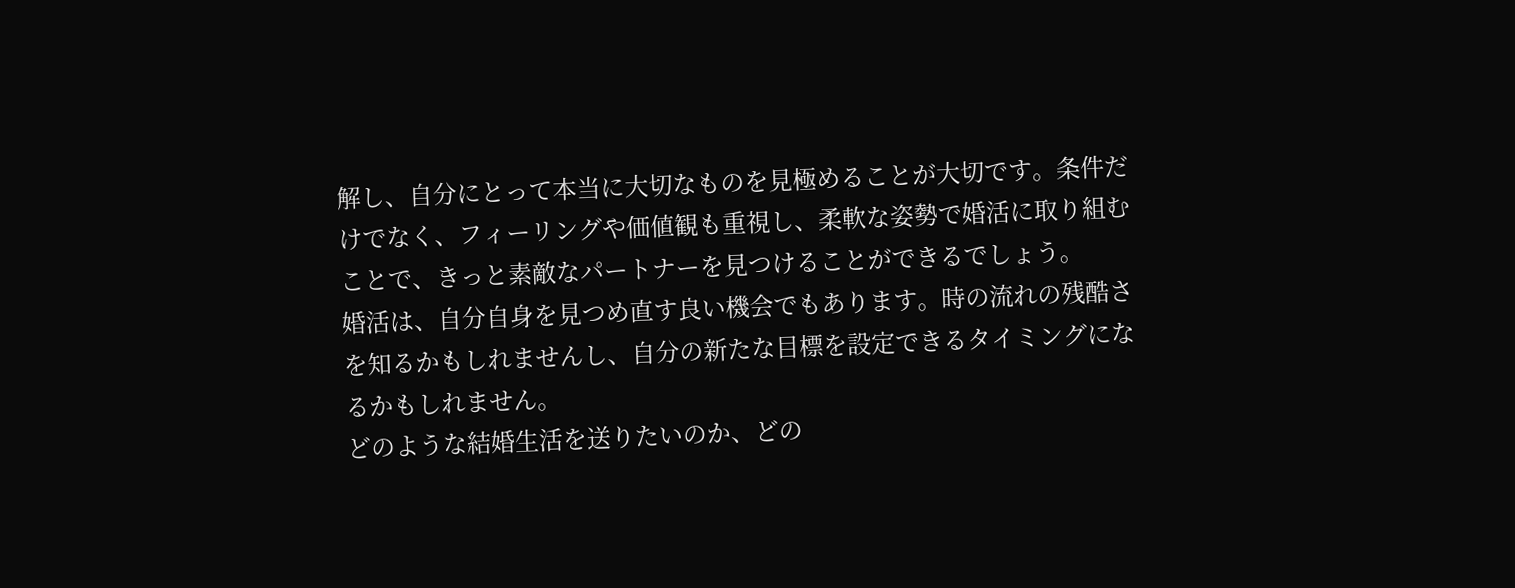解し、自分にとって本当に大切なものを見極めることが大切です。条件だけでなく、フィーリングや価値観も重視し、柔軟な姿勢で婚活に取り組むことで、きっと素敵なパートナーを見つけることができるでしょう。
婚活は、自分自身を見つめ直す良い機会でもあります。時の流れの残酷さを知るかもしれませんし、自分の新たな目標を設定できるタイミングになるかもしれません。
どのような結婚生活を送りたいのか、どの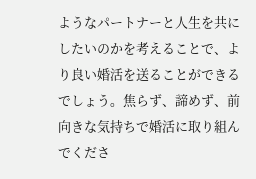ようなパートナーと人生を共にしたいのかを考えることで、より良い婚活を送ることができるでしょう。焦らず、諦めず、前向きな気持ちで婚活に取り組んでくださ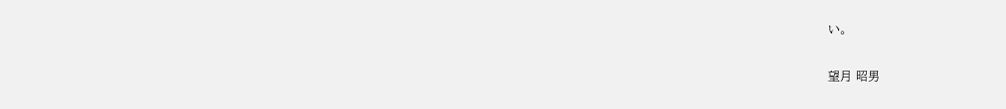い。

望月 昭男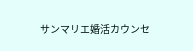サンマリエ婚活カウンセ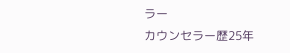ラー
カウンセラー歴25年